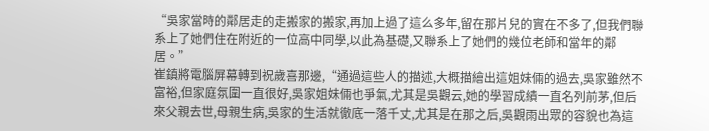“吳家當時的鄰居走的走搬家的搬家,再加上過了這么多年,留在那片兒的實在不多了,但我們聯系上了她們住在附近的一位高中同學,以此為基礎,又聯系上了她們的幾位老師和當年的鄰居。”
崔鎮將電腦屏幕轉到祝歲喜那邊,“通過這些人的描述,大概描繪出這姐妹倆的過去,吳家雖然不富裕,但家庭氛圍一直很好,吳家姐妹倆也爭氣,尤其是吳觀云,她的學習成績一直名列前茅,但后來父親去世,母親生病,吳家的生活就徹底一落千丈,尤其是在那之后,吳觀雨出眾的容貌也為這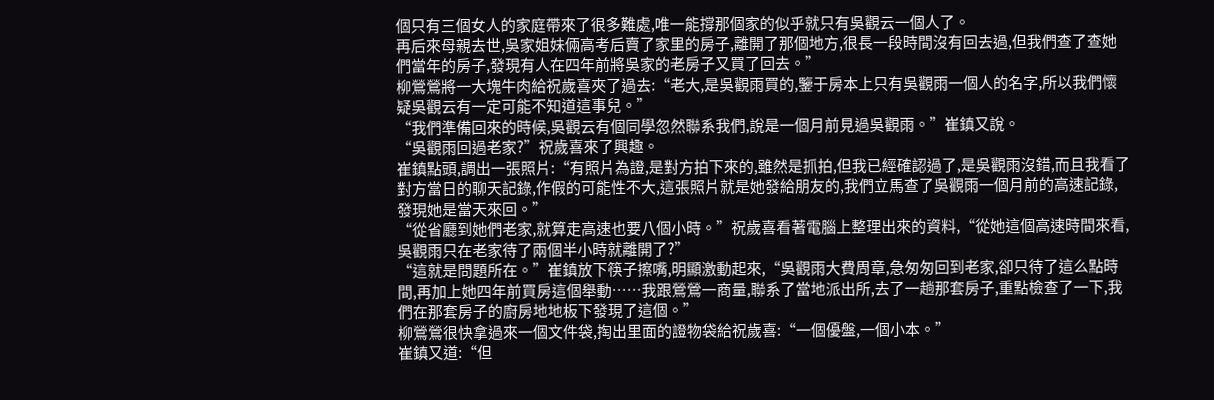個只有三個女人的家庭帶來了很多難處,唯一能撐那個家的似乎就只有吳觀云一個人了。
再后來母親去世,吳家姐妹倆高考后賣了家里的房子,離開了那個地方,很長一段時間沒有回去過,但我們查了查她們當年的房子,發現有人在四年前將吳家的老房子又買了回去。”
柳鶯鶯將一大塊牛肉給祝歲喜夾了過去:“老大,是吳觀雨買的,鑒于房本上只有吳觀雨一個人的名字,所以我們懷疑吳觀云有一定可能不知道這事兒。”
“我們準備回來的時候,吳觀云有個同學忽然聯系我們,說是一個月前見過吳觀雨。”崔鎮又說。
“吳觀雨回過老家?”祝歲喜來了興趣。
崔鎮點頭,調出一張照片:“有照片為證,是對方拍下來的,雖然是抓拍,但我已經確認過了,是吳觀雨沒錯,而且我看了對方當日的聊天記錄,作假的可能性不大,這張照片就是她發給朋友的,我們立馬查了吳觀雨一個月前的高速記錄,發現她是當天來回。”
“從省廳到她們老家,就算走高速也要八個小時。”祝歲喜看著電腦上整理出來的資料,“從她這個高速時間來看,吳觀雨只在老家待了兩個半小時就離開了?”
“這就是問題所在。”崔鎮放下筷子擦嘴,明顯激動起來,“吳觀雨大費周章,急匆匆回到老家,卻只待了這么點時間,再加上她四年前買房這個舉動……我跟鶯鶯一商量,聯系了當地派出所,去了一趟那套房子,重點檢查了一下,我們在那套房子的廚房地地板下發現了這個。”
柳鶯鶯很快拿過來一個文件袋,掏出里面的證物袋給祝歲喜:“一個優盤,一個小本。”
崔鎮又道:“但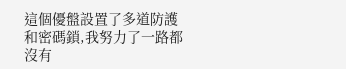這個優盤設置了多道防護和密碼鎖,我努力了一路都沒有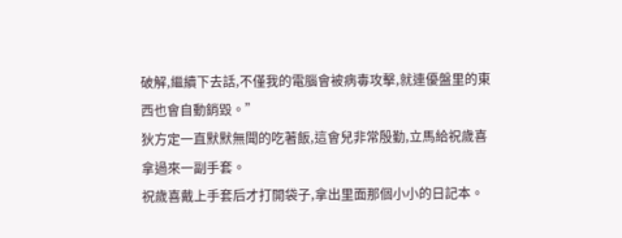破解,繼續下去話,不僅我的電腦會被病毒攻擊,就連優盤里的東西也會自動銷毀。”
狄方定一直默默無聞的吃著飯,這會兒非常殷勤,立馬給祝歲喜拿過來一副手套。
祝歲喜戴上手套后才打開袋子,拿出里面那個小小的日記本。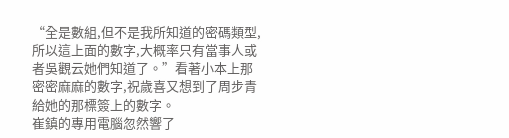“全是數組,但不是我所知道的密碼類型,所以這上面的數字,大概率只有當事人或者吳觀云她們知道了。”看著小本上那密密麻麻的數字,祝歲喜又想到了周步青給她的那標簽上的數字。
崔鎮的專用電腦忽然響了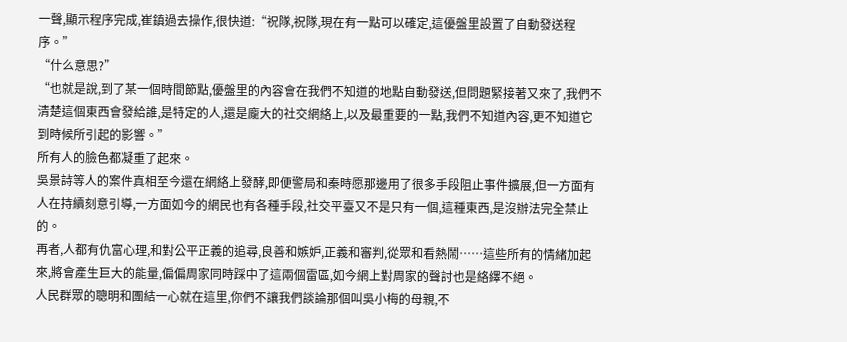一聲,顯示程序完成,崔鎮過去操作,很快道:“祝隊,祝隊,現在有一點可以確定,這優盤里設置了自動發送程序。”
“什么意思?”
“也就是說,到了某一個時間節點,優盤里的內容會在我們不知道的地點自動發送,但問題緊接著又來了,我們不清楚這個東西會發給誰,是特定的人,還是龐大的社交網絡上,以及最重要的一點,我們不知道內容,更不知道它到時候所引起的影響。”
所有人的臉色都凝重了起來。
吳景詩等人的案件真相至今還在網絡上發酵,即便警局和秦時愿那邊用了很多手段阻止事件擴展,但一方面有人在持續刻意引導,一方面如今的網民也有各種手段,社交平臺又不是只有一個,這種東西,是沒辦法完全禁止的。
再者,人都有仇富心理,和對公平正義的追尋,良善和嫉妒,正義和審判,從眾和看熱鬧……這些所有的情緒加起來,將會產生巨大的能量,偏偏周家同時踩中了這兩個雷區,如今網上對周家的聲討也是絡繹不絕。
人民群眾的聰明和團結一心就在這里,你們不讓我們談論那個叫吳小梅的母親,不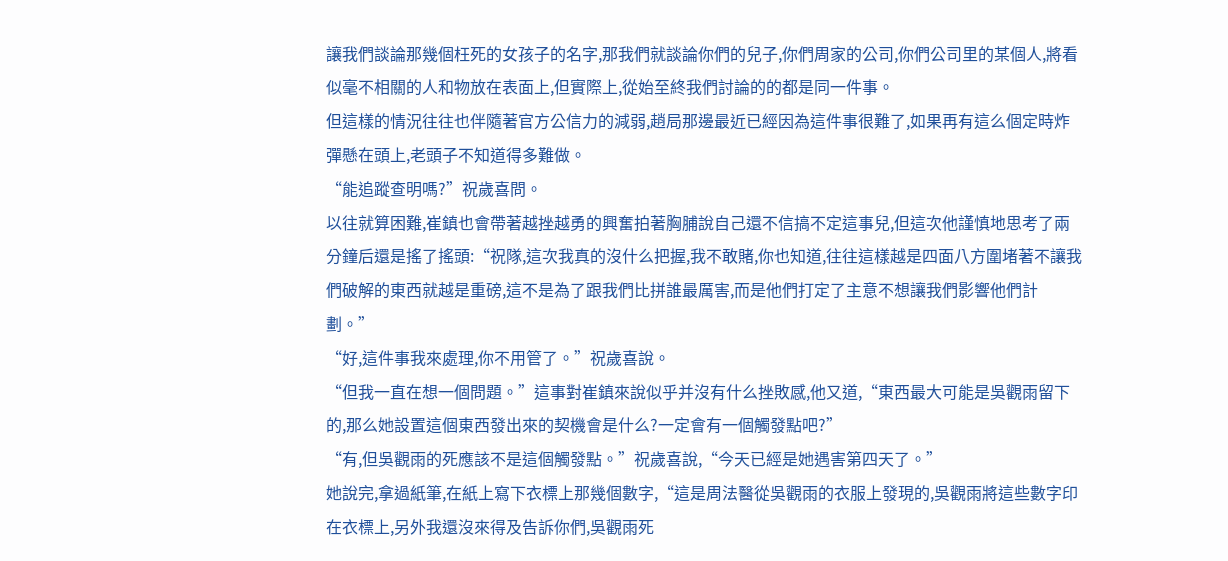讓我們談論那幾個枉死的女孩子的名字,那我們就談論你們的兒子,你們周家的公司,你們公司里的某個人,將看似毫不相關的人和物放在表面上,但實際上,從始至終我們討論的的都是同一件事。
但這樣的情況往往也伴隨著官方公信力的減弱,趙局那邊最近已經因為這件事很難了,如果再有這么個定時炸彈懸在頭上,老頭子不知道得多難做。
“能追蹤查明嗎?”祝歲喜問。
以往就算困難,崔鎮也會帶著越挫越勇的興奮拍著胸脯說自己還不信搞不定這事兒,但這次他謹慎地思考了兩分鐘后還是搖了搖頭:“祝隊,這次我真的沒什么把握,我不敢賭,你也知道,往往這樣越是四面八方圍堵著不讓我們破解的東西就越是重磅,這不是為了跟我們比拼誰最厲害,而是他們打定了主意不想讓我們影響他們計劃。”
“好,這件事我來處理,你不用管了。”祝歲喜說。
“但我一直在想一個問題。”這事對崔鎮來說似乎并沒有什么挫敗感,他又道,“東西最大可能是吳觀雨留下的,那么她設置這個東西發出來的契機會是什么?一定會有一個觸發點吧?”
“有,但吳觀雨的死應該不是這個觸發點。”祝歲喜說,“今天已經是她遇害第四天了。”
她說完,拿過紙筆,在紙上寫下衣標上那幾個數字,“這是周法醫從吳觀雨的衣服上發現的,吳觀雨將這些數字印在衣標上,另外我還沒來得及告訴你們,吳觀雨死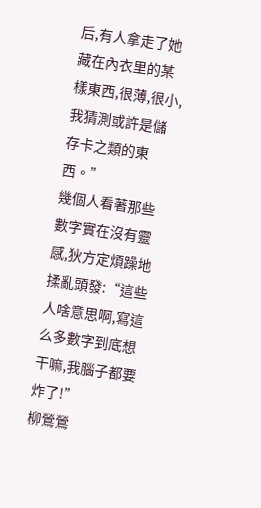后,有人拿走了她藏在內衣里的某樣東西,很薄,很小,我猜測或許是儲存卡之類的東西。”
幾個人看著那些數字實在沒有靈感,狄方定煩躁地揉亂頭發:“這些人啥意思啊,寫這么多數字到底想干嘛,我腦子都要炸了!”
柳鶯鶯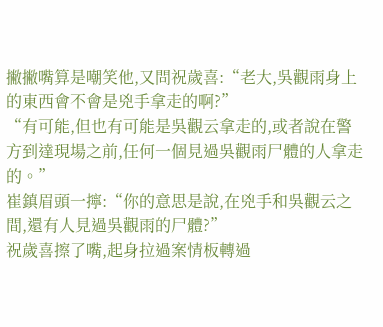撇撇嘴算是嘲笑他,又問祝歲喜:“老大,吳觀雨身上的東西會不會是兇手拿走的啊?”
“有可能,但也有可能是吳觀云拿走的,或者說在警方到達現場之前,任何一個見過吳觀雨尸體的人拿走的。”
崔鎮眉頭一擰:“你的意思是說,在兇手和吳觀云之間,還有人見過吳觀雨的尸體?”
祝歲喜擦了嘴,起身拉過案情板轉過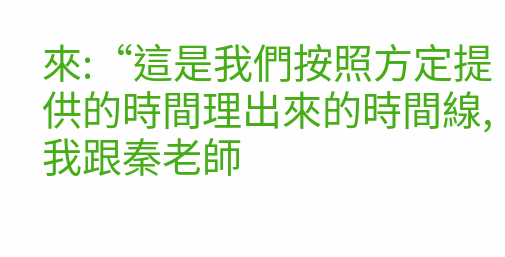來:“這是我們按照方定提供的時間理出來的時間線,我跟秦老師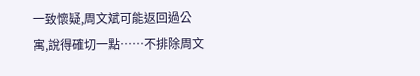一致懷疑,周文斌可能返回過公寓,說得確切一點……不排除周文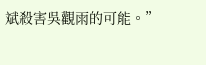斌殺害吳觀雨的可能。”